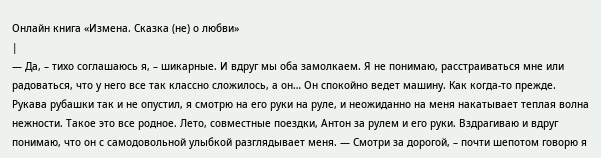Онлайн книга «Измена. Сказка (не) о любви»
|
— Да, – тихо соглашаюсь я, – шикарные. И вдруг мы оба замолкаем. Я не понимаю, расстраиваться мне или радоваться, что у него все так классно сложилось, а он… Он спокойно ведет машину. Как когда-то прежде. Рукава рубашки так и не опустил, я смотрю на его руки на руле, и неожиданно на меня накатывает теплая волна нежности. Такое это все родное. Лето, совместные поездки, Антон за рулем и его руки. Вздрагиваю и вдруг понимаю, что он с самодовольной улыбкой разглядывает меня. — Смотри за дорогой, – почти шепотом говорю я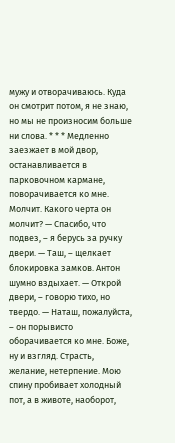мужу и отворачиваюсь. Куда он смотрит потом, я не знаю, но мы не произносим больше ни слова. * * * Медленно заезжает в мой двор, останавливается в парковочном кармане, поворачивается ко мне. Молчит. Какого черта он молчит? — Спасибо, что подвез, – я берусь за ручку двери. — Таш, – щелкает блокировка замков. Антон шумно вздыхает. — Открой двери, – говорю тихо, но твердо. — Наташ, пожалуйста, – он порывисто оборачивается ко мне. Боже, ну и взгляд. Страсть, желание, нетерпение. Мою спину пробивает холодный пот, а в животе, наоборот,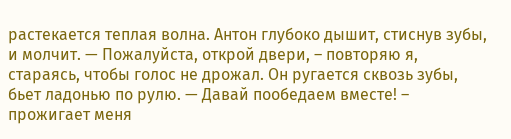растекается теплая волна. Антон глубоко дышит, стиснув зубы, и молчит. — Пожалуйста, открой двери, – повторяю я, стараясь, чтобы голос не дрожал. Он ругается сквозь зубы, бьет ладонью по рулю. — Давай пообедаем вместе! – прожигает меня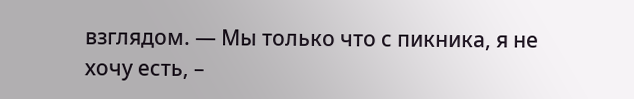взглядом. — Мы только что с пикника, я не хочу есть, –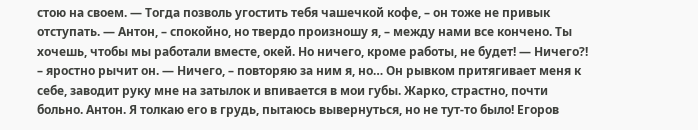стою на своем. — Тогда позволь угостить тебя чашечкой кофе, – он тоже не привык отступать. — Антон, – спокойно, но твердо произношу я, – между нами все кончено. Ты хочешь, чтобы мы работали вместе, окей. Но ничего, кроме работы, не будет! — Ничего?! – яростно рычит он. — Ничего, – повторяю за ним я, но… Он рывком притягивает меня к себе, заводит руку мне на затылок и впивается в мои губы. Жарко, страстно, почти больно. Антон. Я толкаю его в грудь, пытаюсь вывернуться, но не тут-то было! Егоров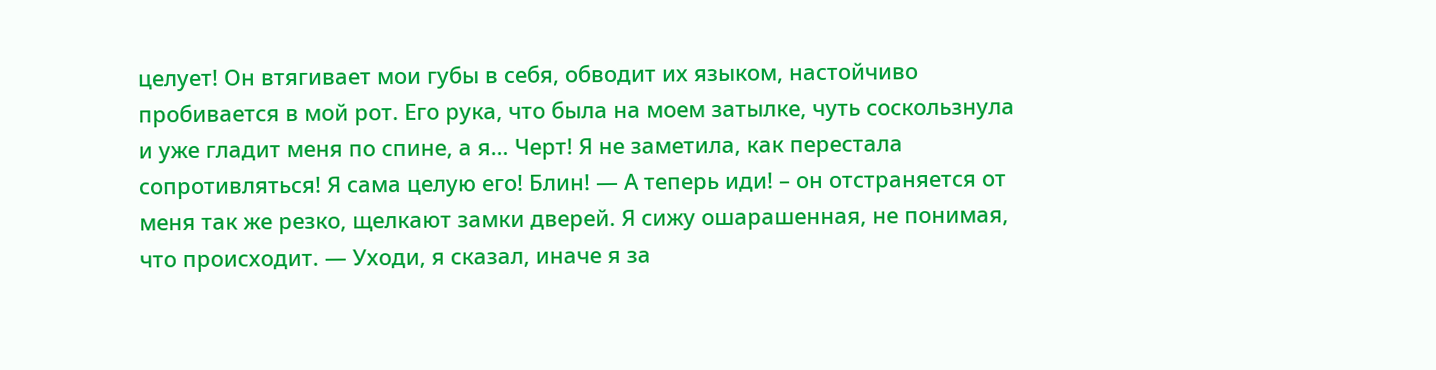целует! Он втягивает мои губы в себя, обводит их языком, настойчиво пробивается в мой рот. Его рука, что была на моем затылке, чуть соскользнула и уже гладит меня по спине, а я… Черт! Я не заметила, как перестала сопротивляться! Я сама целую его! Блин! — А теперь иди! – он отстраняется от меня так же резко, щелкают замки дверей. Я сижу ошарашенная, не понимая, что происходит. — Уходи, я сказал, иначе я за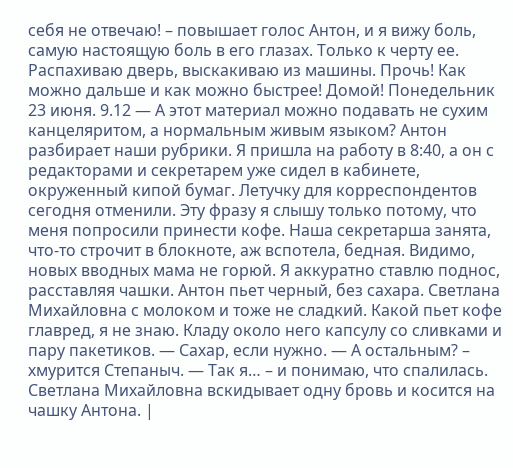себя не отвечаю! – повышает голос Антон, и я вижу боль, самую настоящую боль в его глазах. Только к черту ее. Распахиваю дверь, выскакиваю из машины. Прочь! Как можно дальше и как можно быстрее! Домой! Понедельник 23 июня. 9.12 — А этот материал можно подавать не сухим канцеляритом, а нормальным живым языком? Антон разбирает наши рубрики. Я пришла на работу в 8:40, а он с редакторами и секретарем уже сидел в кабинете, окруженный кипой бумаг. Летучку для корреспондентов сегодня отменили. Эту фразу я слышу только потому, что меня попросили принести кофе. Наша секретарша занята, что-то строчит в блокноте, аж вспотела, бедная. Видимо, новых вводных мама не горюй. Я аккуратно ставлю поднос, расставляя чашки. Антон пьет черный, без сахара. Светлана Михайловна с молоком и тоже не сладкий. Какой пьет кофе главред, я не знаю. Кладу около него капсулу со сливками и пару пакетиков. — Сахар, если нужно. — А остальным? – хмурится Степаныч. — Так я… – и понимаю, что спалилась. Светлана Михайловна вскидывает одну бровь и косится на чашку Антона. |